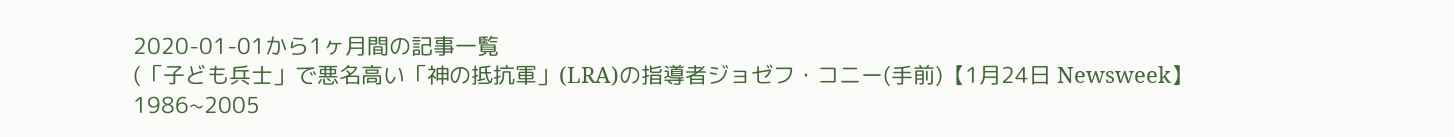2020-01-01から1ヶ月間の記事一覧
(「子ども兵士」で悪名高い「神の抵抗軍」(LRA)の指導者ジョゼフ・コニー(手前)【1月24日 Newsweek】1986~2005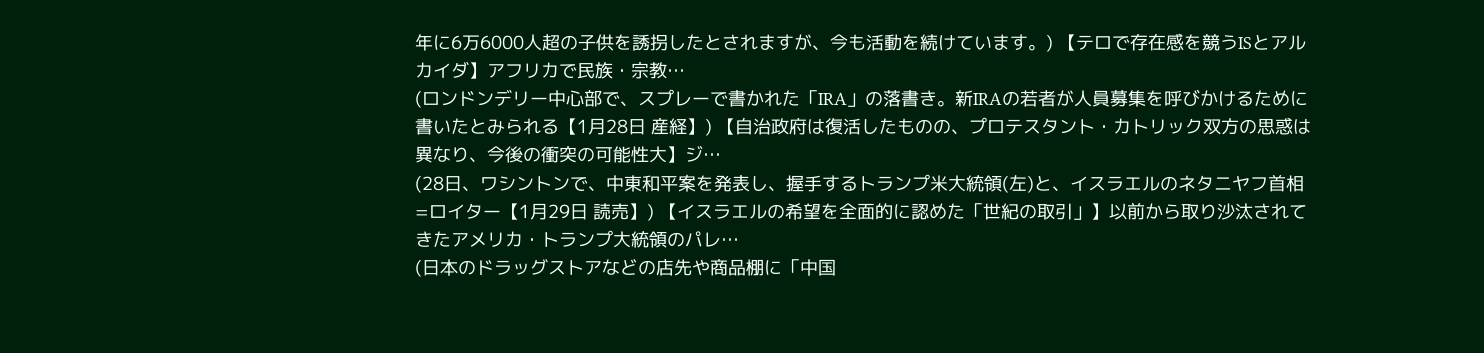年に6万6000人超の子供を誘拐したとされますが、今も活動を続けています。) 【テロで存在感を競うISとアルカイダ】アフリカで民族・宗教…
(ロンドンデリー中心部で、スプレーで書かれた「IRA」の落書き。新IRAの若者が人員募集を呼びかけるために書いたとみられる【1月28日 産経】) 【自治政府は復活したものの、プロテスタント・カトリック双方の思惑は異なり、今後の衝突の可能性大】ジ…
(28日、ワシントンで、中東和平案を発表し、握手するトランプ米大統領(左)と、イスラエルのネタニヤフ首相=ロイター【1月29日 読売】) 【イスラエルの希望を全面的に認めた「世紀の取引」】以前から取り沙汰されてきたアメリカ・トランプ大統領のパレ…
(日本のドラッグストアなどの店先や商品棚に「中国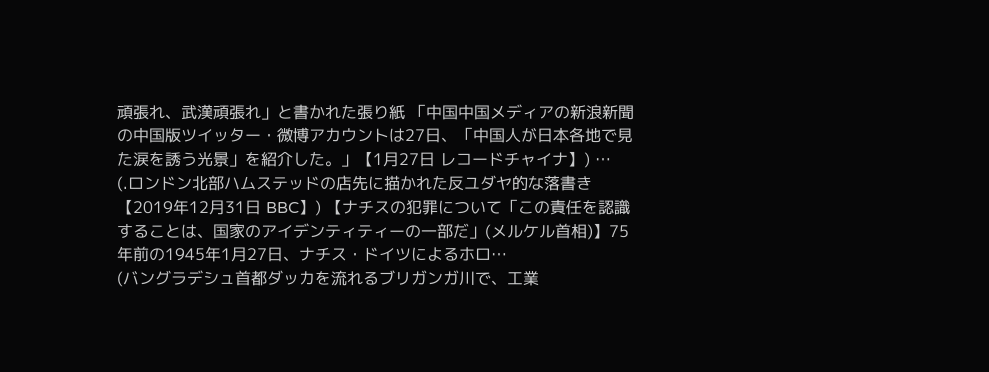頑張れ、武漢頑張れ」と書かれた張り紙 「中国中国メディアの新浪新聞の中国版ツイッター・微博アカウントは27日、「中国人が日本各地で見た涙を誘う光景」を紹介した。」【1月27日 レコードチャイナ】) …
(.ロンドン北部ハムステッドの店先に描かれた反ユダヤ的な落書き【2019年12月31日 BBC】) 【ナチスの犯罪について「この責任を認識することは、国家のアイデンティティーの一部だ」(メルケル首相)】75年前の1945年1月27日、ナチス・ドイツによるホロ…
(バングラデシュ首都ダッカを流れるブリガンガ川で、工業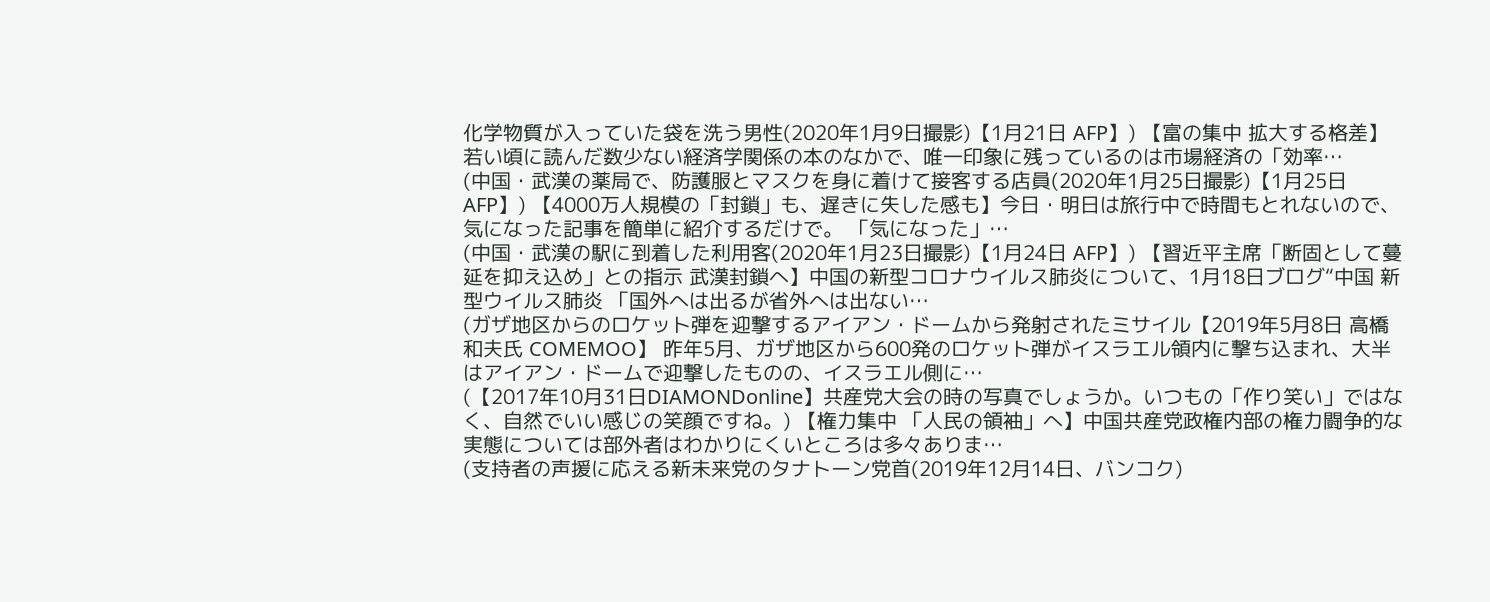化学物質が入っていた袋を洗う男性(2020年1月9日撮影)【1月21日 AFP】) 【富の集中 拡大する格差】若い頃に読んだ数少ない経済学関係の本のなかで、唯一印象に残っているのは市場経済の「効率…
(中国・武漢の薬局で、防護服とマスクを身に着けて接客する店員(2020年1月25日撮影)【1月25日 AFP】) 【4000万人規模の「封鎖」も、遅きに失した感も】今日・明日は旅行中で時間もとれないので、気になった記事を簡単に紹介するだけで。 「気になった」…
(中国・武漢の駅に到着した利用客(2020年1月23日撮影)【1月24日 AFP】) 【習近平主席「断固として蔓延を抑え込め」との指示 武漢封鎖へ】中国の新型コロナウイルス肺炎について、1月18日ブログ“中国 新型ウイルス肺炎 「国外へは出るが省外へは出ない…
(ガザ地区からのロケット弾を迎撃するアイアン・ドームから発射されたミサイル【2019年5月8日 高橋和夫氏 COMEMOO】 昨年5月、ガザ地区から600発のロケット弾がイスラエル領内に撃ち込まれ、大半はアイアン・ドームで迎撃したものの、イスラエル側に…
(【2017年10月31日DIAMONDonline】共産党大会の時の写真でしょうか。いつもの「作り笑い」ではなく、自然でいい感じの笑顔ですね。) 【権力集中 「人民の領袖」へ】中国共産党政権内部の権力闘争的な実態については部外者はわかりにくいところは多々ありま…
(支持者の声援に応える新未来党のタナトーン党首(2019年12月14日、バンコク)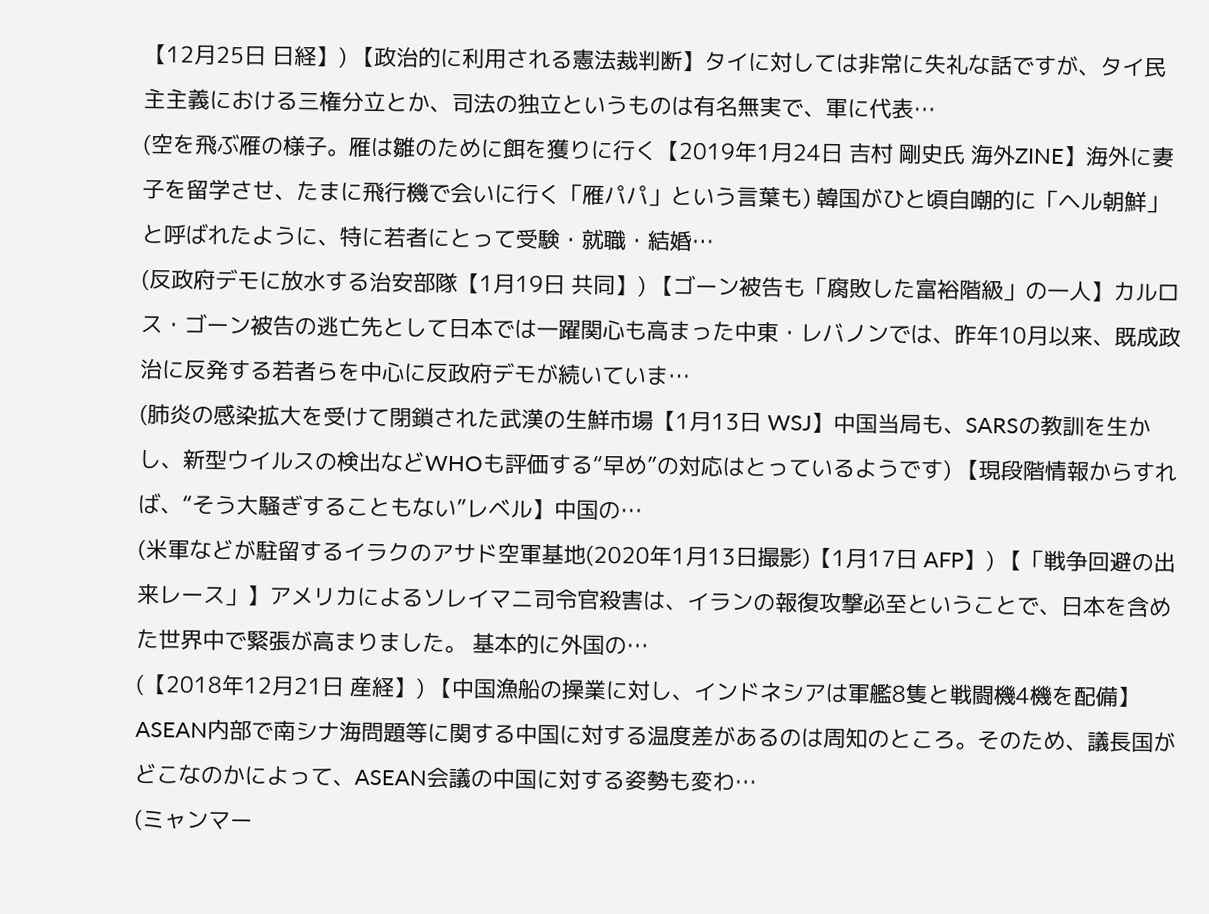【12月25日 日経】) 【政治的に利用される憲法裁判断】タイに対しては非常に失礼な話ですが、タイ民主主義における三権分立とか、司法の独立というものは有名無実で、軍に代表…
(空を飛ぶ雁の様子。雁は雛のために餌を獲りに行く【2019年1月24日 吉村 剛史氏 海外ZINE】海外に妻子を留学させ、たまに飛行機で会いに行く「雁パパ」という言葉も) 韓国がひと頃自嘲的に「ヘル朝鮮」と呼ばれたように、特に若者にとって受験・就職・結婚…
(反政府デモに放水する治安部隊【1月19日 共同】) 【ゴーン被告も「腐敗した富裕階級」の一人】カルロス・ゴーン被告の逃亡先として日本では一躍関心も高まった中東・レバノンでは、昨年10月以来、既成政治に反発する若者らを中心に反政府デモが続いていま…
(肺炎の感染拡大を受けて閉鎖された武漢の生鮮市場【1月13日 WSJ】中国当局も、SARSの教訓を生かし、新型ウイルスの検出などWHOも評価する“早め”の対応はとっているようです) 【現段階情報からすれば、“そう大騒ぎすることもない”レベル】中国の…
(米軍などが駐留するイラクのアサド空軍基地(2020年1月13日撮影)【1月17日 AFP】) 【「戦争回避の出来レース」】アメリカによるソレイマニ司令官殺害は、イランの報復攻撃必至ということで、日本を含めた世界中で緊張が高まりました。 基本的に外国の…
(【2018年12月21日 産経】) 【中国漁船の操業に対し、インドネシアは軍艦8隻と戦闘機4機を配備】ASEAN内部で南シナ海問題等に関する中国に対する温度差があるのは周知のところ。そのため、議長国がどこなのかによって、ASEAN会議の中国に対する姿勢も変わ…
(ミャンマー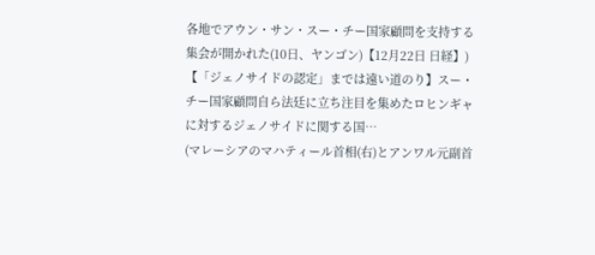各地でアウン・サン・スー・チー国家顧問を支持する集会が開かれた(10日、ヤンゴン)【12月22日 日経】) 【「ジェノサイドの認定」までは遠い道のり】スー・チー国家顧問自ら法廷に立ち注目を集めたロヒンギャに対するジェノサイドに関する国…
(マレーシアのマハティール首相(右)とアンワル元副首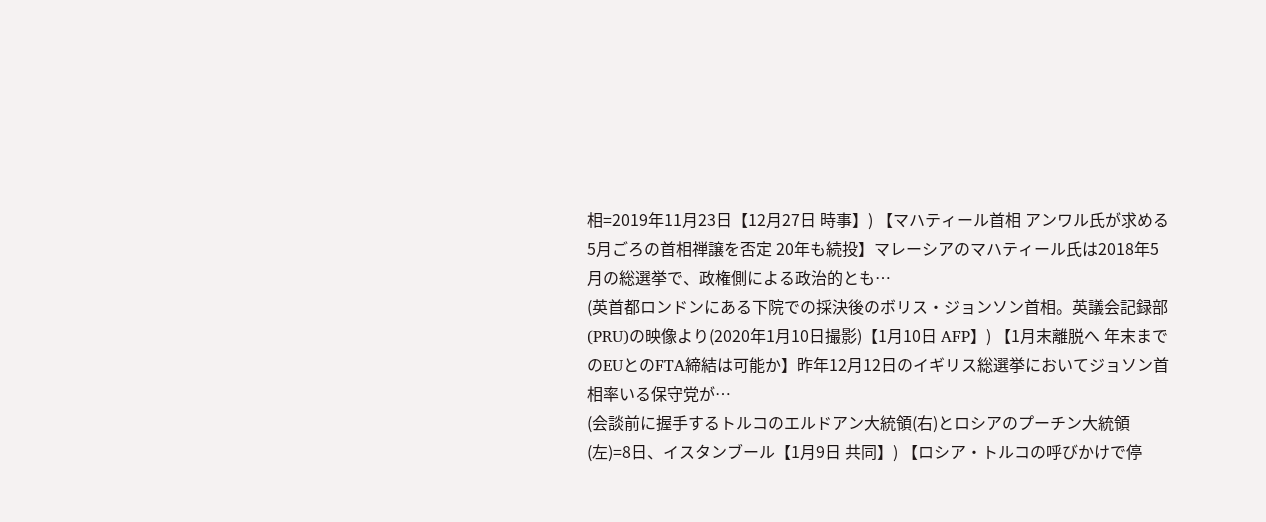相=2019年11月23日【12月27日 時事】) 【マハティール首相 アンワル氏が求める5月ごろの首相禅譲を否定 20年も続投】マレーシアのマハティール氏は2018年5月の総選挙で、政権側による政治的とも…
(英首都ロンドンにある下院での採決後のボリス・ジョンソン首相。英議会記録部(PRU)の映像より(2020年1月10日撮影)【1月10日 AFP】) 【1月末離脱へ 年末までのEUとのFTA締結は可能か】昨年12月12日のイギリス総選挙においてジョソン首相率いる保守党が…
(会談前に握手するトルコのエルドアン大統領(右)とロシアのプーチン大統領(左)=8日、イスタンブール【1月9日 共同】) 【ロシア・トルコの呼びかけで停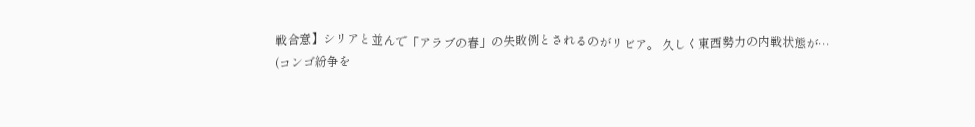戦合意】シリアと並んで「アラブの春」の失敗例とされるのがリビア。 久しく東西勢力の内戦状態が…
(コンゴ紛争を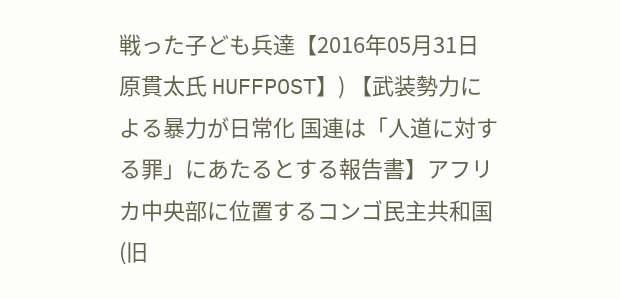戦った子ども兵達【2016年05月31日 原貫太氏 HUFFPOST】) 【武装勢力による暴力が日常化 国連は「人道に対する罪」にあたるとする報告書】アフリカ中央部に位置するコンゴ民主共和国(旧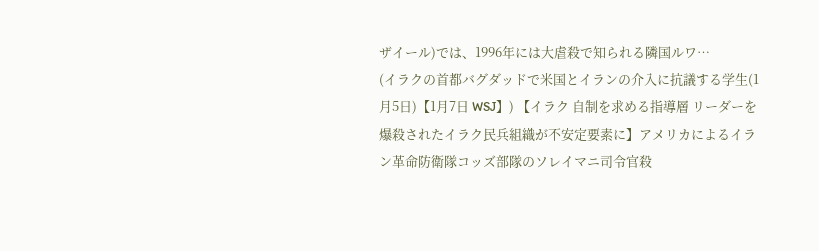ザイール)では、1996年には大虐殺で知られる隣国ルワ…
(イラクの首都バグダッドで米国とイランの介入に抗議する学生(1月5日)【1月7日 WSJ】) 【イラク 自制を求める指導層 リーダーを爆殺されたイラク民兵組織が不安定要素に】アメリカによるイラン革命防衛隊コッズ部隊のソレイマニ司令官殺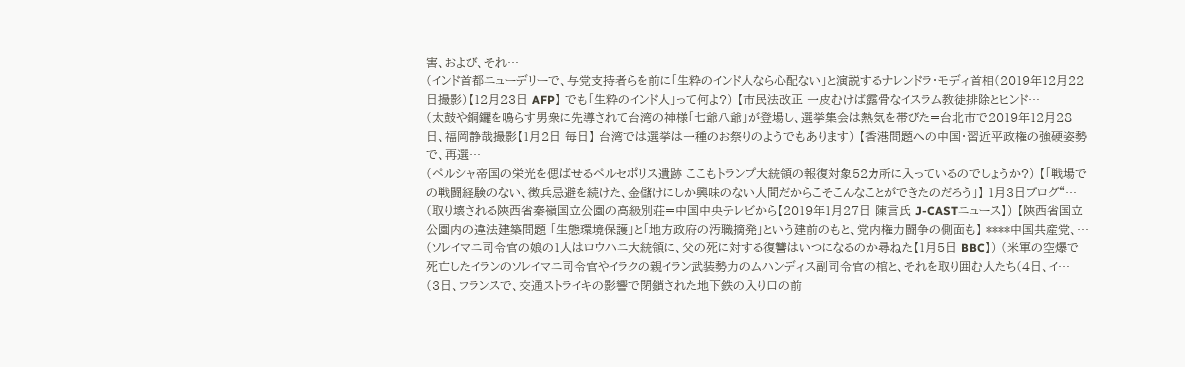害、および、それ…
(インド首都ニューデリーで、与党支持者らを前に「生粋のインド人なら心配ない」と演説するナレンドラ・モディ首相(2019年12月22日撮影)【12月23日 AFP】 でも「生粋のインド人」って何よ?) 【市民法改正 一皮むけば露骨なイスラム教徒排除とヒンド…
(太鼓や銅鑼を鳴らす男衆に先導されて台湾の神様「七爺八爺」が登場し、選挙集会は熱気を帯びた=台北市で2019年12月28日、福岡静哉撮影【1月2日 毎日】 台湾では選挙は一種のお祭りのようでもあります) 【香港問題への中国・習近平政権の強硬姿勢で、再選…
(ペルシャ帝国の栄光を偲ばせるペルセポリス遺跡 ここもトランプ大統領の報復対象52カ所に入っているのでしょうか?) 【「戦場での戦闘経験のない、徴兵忌避を続けた、金儲けにしか興味のない人間だからこそこんなことができたのだろう」】 1月3日ブログ“…
(取り壊される陝西省秦嶺国立公園の高級別荘=中国中央テレビから【2019年1月27日 陳言氏 J-CASTニュース】) 【陝西省国立公園内の違法建築問題 「生態環境保護」と「地方政府の汚職摘発」という建前のもと、党内権力闘争の側面も】 ****中国共産党、…
(ソレイマニ司令官の娘の1人はロウハニ大統領に、父の死に対する復讐はいつになるのか尋ねた【1月5日 BBC】) (米軍の空爆で死亡したイランのソレイマニ司令官やイラクの親イラン武装勢力のムハンディス副司令官の棺と、それを取り囲む人たち(4日、イ…
(3日、フランスで、交通ストライキの影響で閉鎖された地下鉄の入り口の前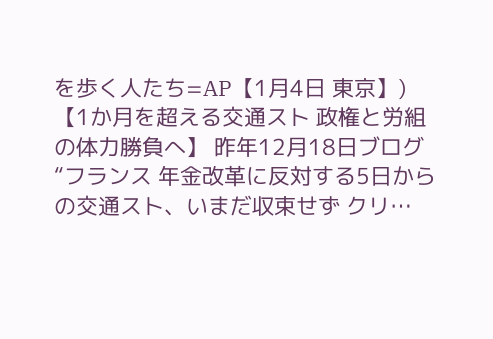を歩く人たち=AP【1月4日 東京】) 【1か月を超える交通スト 政権と労組の体力勝負へ】 昨年12月18日ブログ“フランス 年金改革に反対する5日からの交通スト、いまだ収束せず クリ…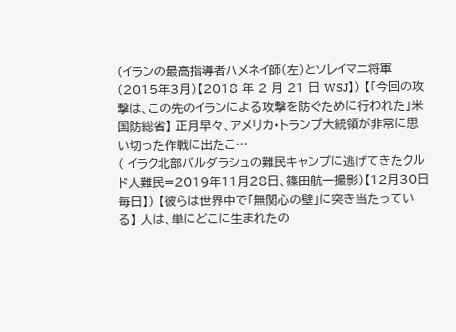(イランの最高指導者ハメネイ師(左)とソレイマニ将軍(2015年3月)【2018 年 2 月 21 日 WSJ】) 【「今回の攻撃は、この先のイランによる攻撃を防ぐために行われた」米国防総省】 正月早々、アメリカ・トランプ大統領が非常に思い切った作戦に出たこ…
( イラク北部バルダラシュの難民キャンプに逃げてきたクルド人難民=2019年11月28日、篠田航一撮影)【12月30日 毎日】) 【彼らは世界中で「無関心の壁」に突き当たっている】 人は、単にどこに生まれたの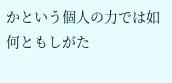かという個人の力では如何ともしがた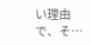い理由で、そ…